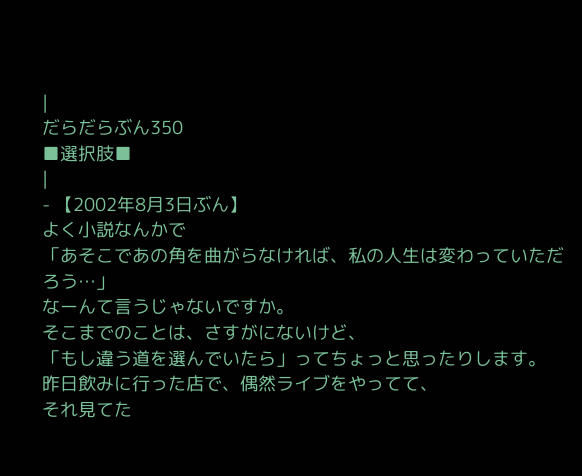|
だらだらぶん350
■選択肢■
|
- 【2002年8月3日ぶん】
よく小説なんかで
「あそこであの角を曲がらなければ、私の人生は変わっていただろう…」
なーんて言うじゃないですか。
そこまでのことは、さすがにないけど、
「もし違う道を選んでいたら」ってちょっと思ったりします。
昨日飲みに行った店で、偶然ライブをやってて、
それ見てた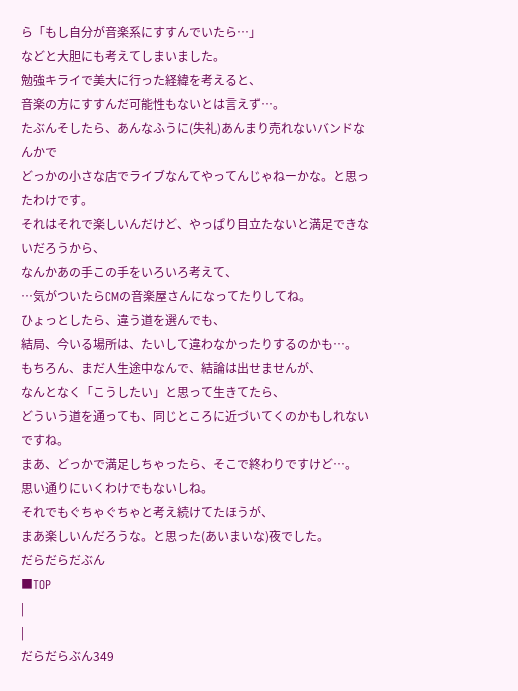ら「もし自分が音楽系にすすんでいたら…」
などと大胆にも考えてしまいました。
勉強キライで美大に行った経緯を考えると、
音楽の方にすすんだ可能性もないとは言えず…。
たぶんそしたら、あんなふうに(失礼)あんまり売れないバンドなんかで
どっかの小さな店でライブなんてやってんじゃねーかな。と思ったわけです。
それはそれで楽しいんだけど、やっぱり目立たないと満足できないだろうから、
なんかあの手この手をいろいろ考えて、
…気がついたらCMの音楽屋さんになってたりしてね。
ひょっとしたら、違う道を選んでも、
結局、今いる場所は、たいして違わなかったりするのかも…。
もちろん、まだ人生途中なんで、結論は出せませんが、
なんとなく「こうしたい」と思って生きてたら、
どういう道を通っても、同じところに近づいてくのかもしれないですね。
まあ、どっかで満足しちゃったら、そこで終わりですけど…。
思い通りにいくわけでもないしね。
それでもぐちゃぐちゃと考え続けてたほうが、
まあ楽しいんだろうな。と思った(あいまいな)夜でした。
だらだらだぶん
■TOP
|
|
だらだらぶん349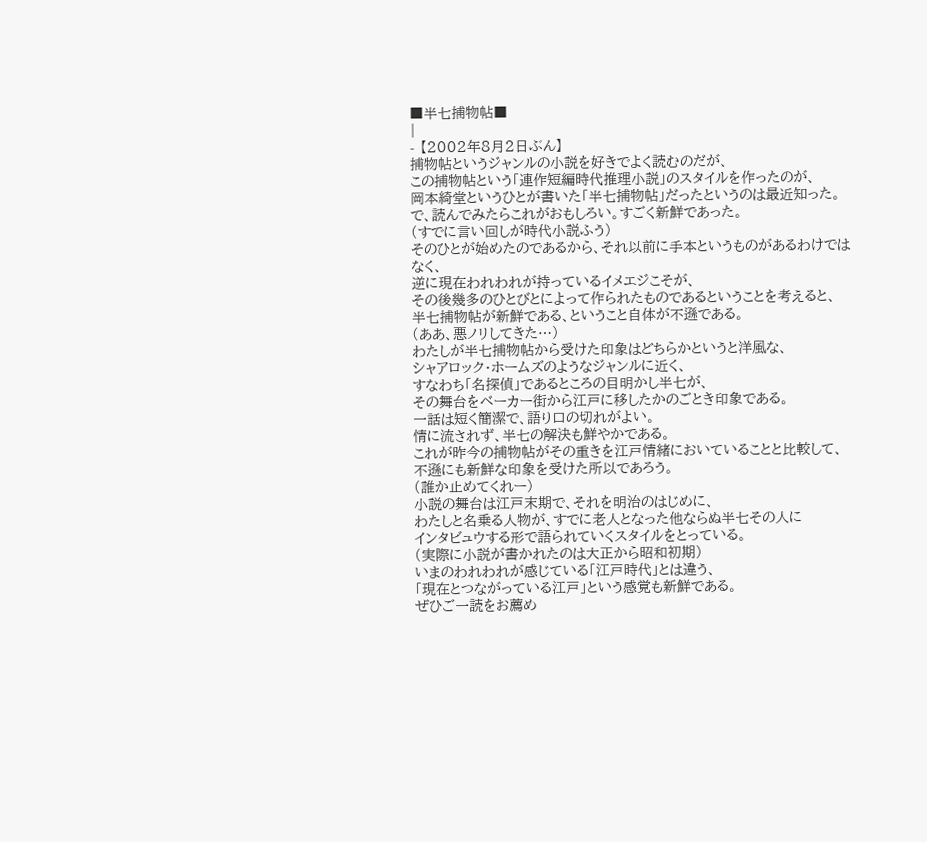■半七捕物帖■
|
- 【2002年8月2日ぶん】
捕物帖というジャンルの小説を好きでよく読むのだが、
この捕物帖という「連作短編時代推理小説」のスタイルを作ったのが、
岡本綺堂というひとが書いた「半七捕物帖」だったというのは最近知った。
で、読んでみたらこれがおもしろい。すごく新鮮であった。
(すでに言い回しが時代小説ふう)
そのひとが始めたのであるから、それ以前に手本というものがあるわけではなく、
逆に現在われわれが持っているイメエジこそが、
その後幾多のひとびとによって作られたものであるということを考えると、
半七捕物帖が新鮮である、ということ自体が不遜である。
(ああ、悪ノリしてきた…)
わたしが半七捕物帖から受けた印象はどちらかというと洋風な、
シャアロック・ホームズのようなジャンルに近く、
すなわち「名探偵」であるところの目明かし半七が、
その舞台をベーカー街から江戸に移したかのごとき印象である。
一話は短く簡潔で、語り口の切れがよい。
情に流されず、半七の解決も鮮やかである。
これが昨今の捕物帖がその重きを江戸情緒においていることと比較して、
不遜にも新鮮な印象を受けた所以であろう。
(誰か止めてくれー)
小説の舞台は江戸末期で、それを明治のはじめに、
わたしと名乗る人物が、すでに老人となった他ならぬ半七その人に
インタビュウする形で語られていくスタイルをとっている。
(実際に小説が書かれたのは大正から昭和初期)
いまのわれわれが感じている「江戸時代」とは違う、
「現在とつながっている江戸」という感覚も新鮮である。
ぜひご一読をお薦め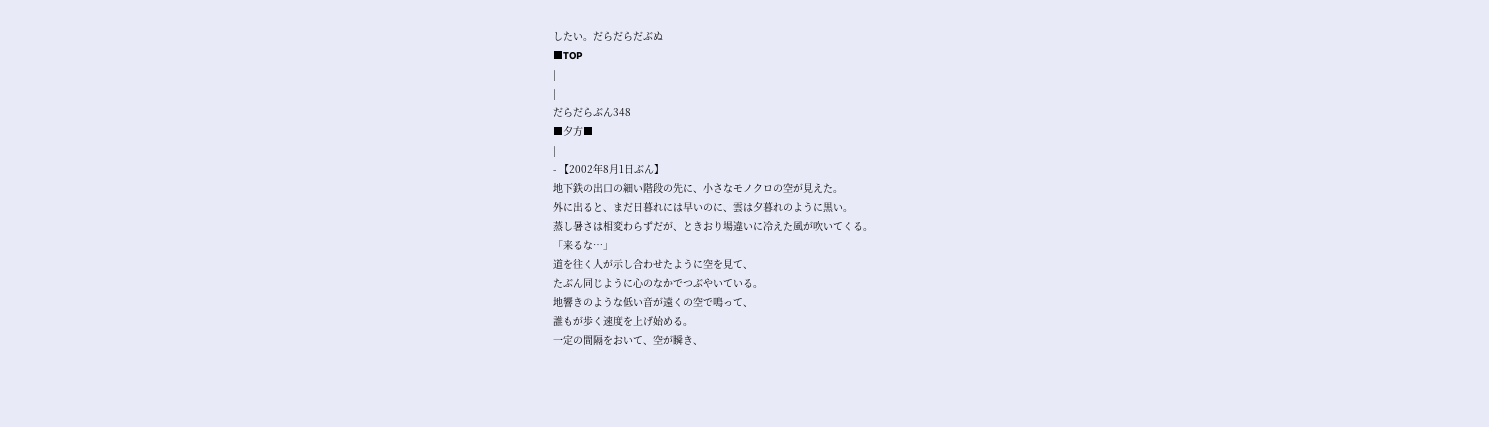したい。だらだらだぶぬ
■TOP
|
|
だらだらぶん348
■夕方■
|
- 【2002年8月1日ぶん】
地下鉄の出口の細い階段の先に、小さなモノクロの空が見えた。
外に出ると、まだ日暮れには早いのに、雲は夕暮れのように黒い。
蒸し暑さは相変わらずだが、ときおり場違いに冷えた風が吹いてくる。
「来るな…」
道を往く人が示し合わせたように空を見て、
たぶん同じように心のなかでつぶやいている。
地響きのような低い音が遠くの空で鳴って、
誰もが歩く速度を上げ始める。
一定の間隔をおいて、空が瞬き、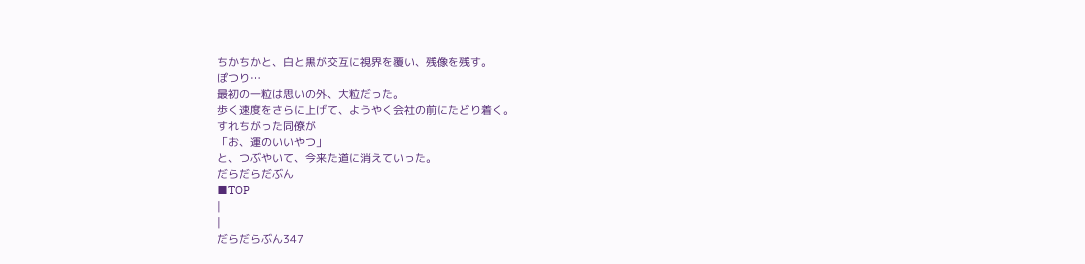ちかちかと、白と黒が交互に視界を覆い、残像を残す。
ぽつり…
最初の一粒は思いの外、大粒だった。
歩く速度をさらに上げて、ようやく会社の前にたどり着く。
すれちがった同僚が
「お、運のいいやつ」
と、つぶやいて、今来た道に消えていった。
だらだらだぶん
■TOP
|
|
だらだらぶん347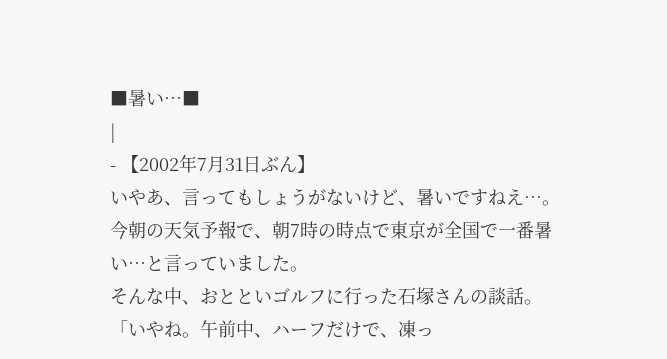■暑い…■
|
- 【2002年7月31日ぶん】
いやあ、言ってもしょうがないけど、暑いですねえ…。
今朝の天気予報で、朝7時の時点で東京が全国で一番暑い…と言っていました。
そんな中、おとといゴルフに行った石塚さんの談話。
「いやね。午前中、ハーフだけで、凍っ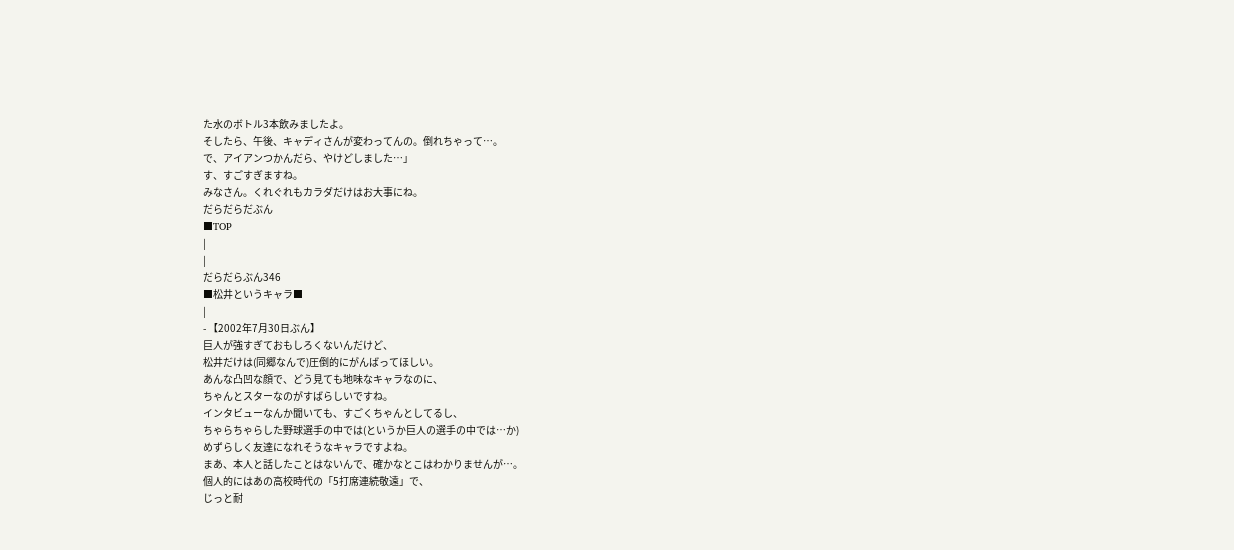た水のボトル3本飲みましたよ。
そしたら、午後、キャディさんが変わってんの。倒れちゃって…。
で、アイアンつかんだら、やけどしました…」
す、すごすぎますね。
みなさん。くれぐれもカラダだけはお大事にね。
だらだらだぶん
■TOP
|
|
だらだらぶん346
■松井というキャラ■
|
- 【2002年7月30日ぶん】
巨人が強すぎておもしろくないんだけど、
松井だけは(同郷なんで)圧倒的にがんばってほしい。
あんな凸凹な顔で、どう見ても地味なキャラなのに、
ちゃんとスターなのがすばらしいですね。
インタビューなんか聞いても、すごくちゃんとしてるし、
ちゃらちゃらした野球選手の中では(というか巨人の選手の中では…か)
めずらしく友達になれそうなキャラですよね。
まあ、本人と話したことはないんで、確かなとこはわかりませんが…。
個人的にはあの高校時代の「5打席連続敬遠」で、
じっと耐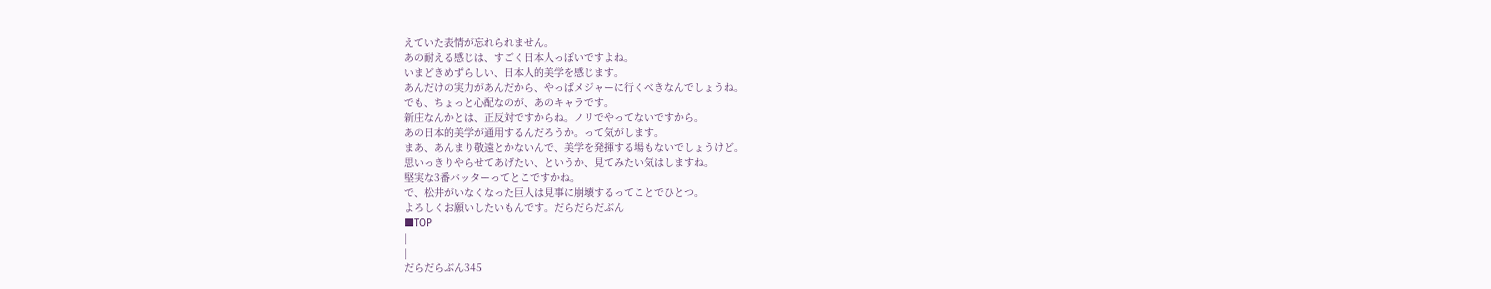えていた表情が忘れられません。
あの耐える感じは、すごく日本人っぽいですよね。
いまどきめずらしい、日本人的美学を感じます。
あんだけの実力があんだから、やっぱメジャーに行くべきなんでしょうね。
でも、ちょっと心配なのが、あのキャラです。
新庄なんかとは、正反対ですからね。ノリでやってないですから。
あの日本的美学が通用するんだろうか。って気がします。
まあ、あんまり敬遠とかないんで、美学を発揮する場もないでしょうけど。
思いっきりやらせてあげたい、というか、見てみたい気はしますね。
堅実な3番バッターってとこですかね。
で、松井がいなくなった巨人は見事に崩壊するってことでひとつ。
よろしくお願いしたいもんです。だらだらだぶん
■TOP
|
|
だらだらぶん345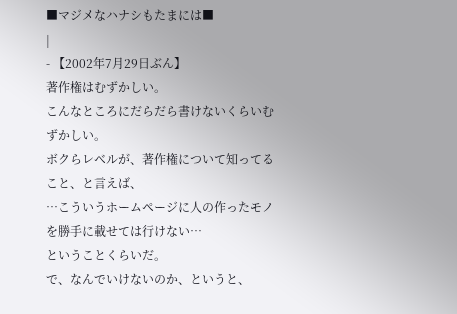■マジメなハナシもたまには■
|
- 【2002年7月29日ぶん】
著作権はむずかしい。
こんなところにだらだら書けないくらいむずかしい。
ボクらレベルが、著作権について知ってること、と言えば、
…こういうホームページに人の作ったモノを勝手に載せては行けない…
ということくらいだ。
で、なんでいけないのか、というと、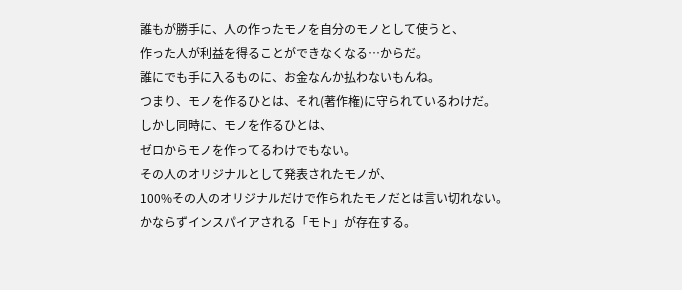誰もが勝手に、人の作ったモノを自分のモノとして使うと、
作った人が利益を得ることができなくなる…からだ。
誰にでも手に入るものに、お金なんか払わないもんね。
つまり、モノを作るひとは、それ(著作権)に守られているわけだ。
しかし同時に、モノを作るひとは、
ゼロからモノを作ってるわけでもない。
その人のオリジナルとして発表されたモノが、
100%その人のオリジナルだけで作られたモノだとは言い切れない。
かならずインスパイアされる「モト」が存在する。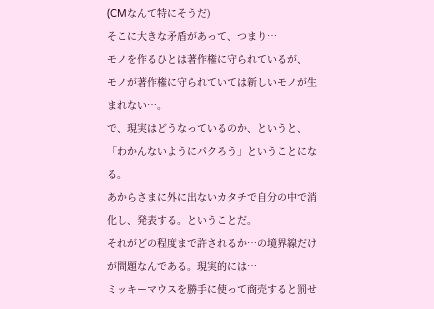(CMなんて特にそうだ)
そこに大きな矛盾があって、つまり…
モノを作るひとは著作権に守られているが、
モノが著作権に守られていては新しいモノが生まれない…。
で、現実はどうなっているのか、というと、
「わかんないようにパクろう」ということになる。
あからさまに外に出ないカタチで自分の中で消化し、発表する。ということだ。
それがどの程度まで許されるか…の境界線だけが問題なんである。現実的には…
ミッキーマウスを勝手に使って商売すると罰せ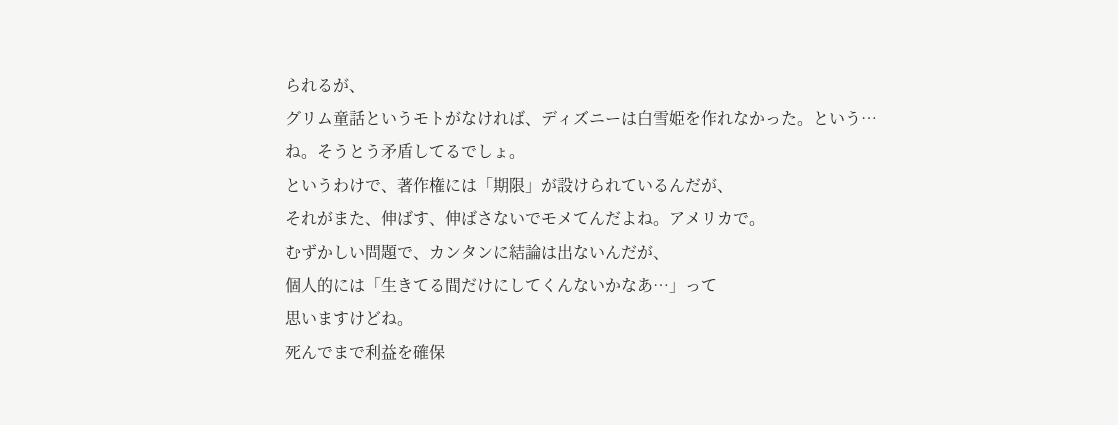られるが、
グリム童話というモトがなければ、ディズニーは白雪姫を作れなかった。という…
ね。そうとう矛盾してるでしょ。
というわけで、著作権には「期限」が設けられているんだが、
それがまた、伸ばす、伸ばさないでモメてんだよね。アメリカで。
むずかしい問題で、カンタンに結論は出ないんだが、
個人的には「生きてる間だけにしてくんないかなあ…」って
思いますけどね。
死んでまで利益を確保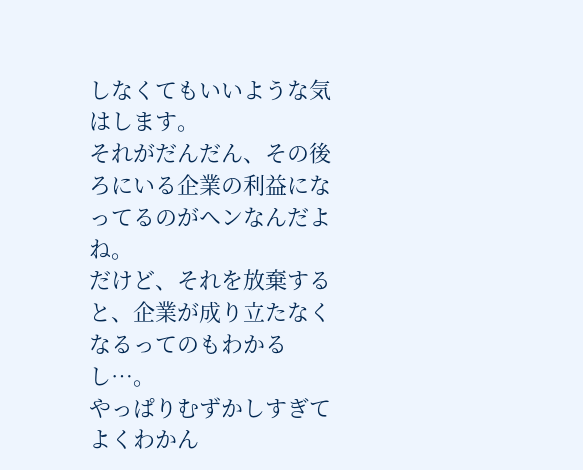しなくてもいいような気はします。
それがだんだん、その後ろにいる企業の利益になってるのがヘンなんだよね。
だけど、それを放棄すると、企業が成り立たなくなるってのもわかるし…。
やっぱりむずかしすぎてよくわかん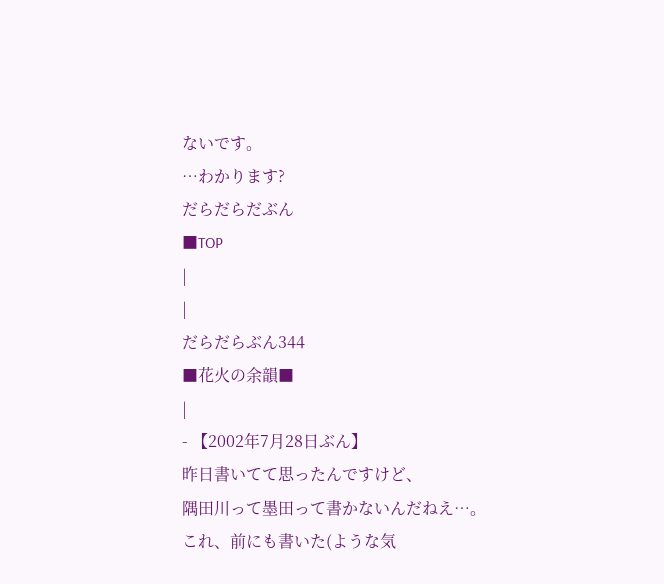ないです。
…わかります?
だらだらだぶん
■TOP
|
|
だらだらぶん344
■花火の余韻■
|
- 【2002年7月28日ぶん】
昨日書いてて思ったんですけど、
隅田川って墨田って書かないんだねえ…。
これ、前にも書いた(ような気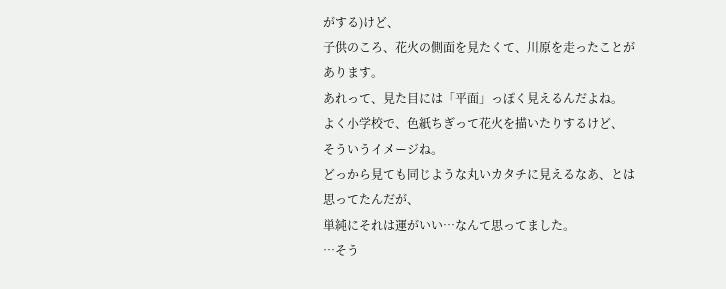がする)けど、
子供のころ、花火の側面を見たくて、川原を走ったことがあります。
あれって、見た目には「平面」っぽく見えるんだよね。
よく小学校で、色紙ちぎって花火を描いたりするけど、
そういうイメージね。
どっから見ても同じような丸いカタチに見えるなあ、とは思ってたんだが、
単純にそれは運がいい…なんて思ってました。
…そう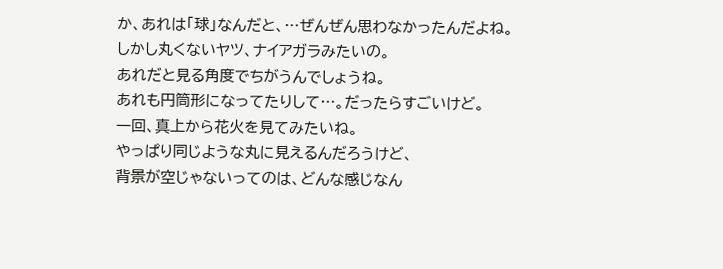か、あれは「球」なんだと、…ぜんぜん思わなかったんだよね。
しかし丸くないヤツ、ナイアガラみたいの。
あれだと見る角度でちがうんでしょうね。
あれも円筒形になってたりして…。だったらすごいけど。
一回、真上から花火を見てみたいね。
やっぱり同じような丸に見えるんだろうけど、
背景が空じゃないってのは、どんな感じなん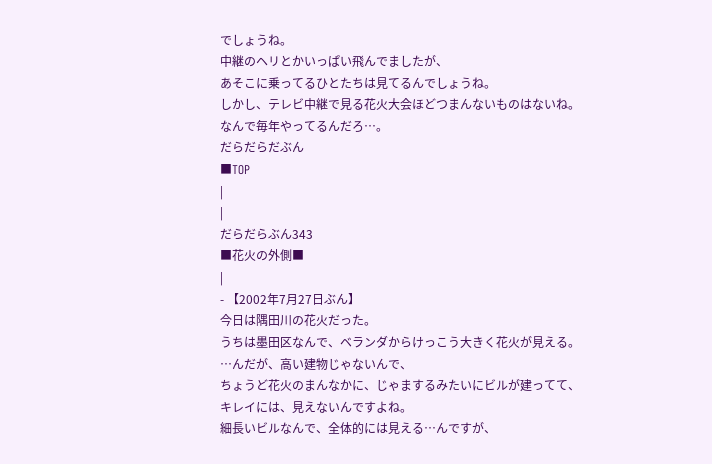でしょうね。
中継のヘリとかいっぱい飛んでましたが、
あそこに乗ってるひとたちは見てるんでしょうね。
しかし、テレビ中継で見る花火大会ほどつまんないものはないね。
なんで毎年やってるんだろ…。
だらだらだぶん
■TOP
|
|
だらだらぶん343
■花火の外側■
|
- 【2002年7月27日ぶん】
今日は隅田川の花火だった。
うちは墨田区なんで、ベランダからけっこう大きく花火が見える。
…んだが、高い建物じゃないんで、
ちょうど花火のまんなかに、じゃまするみたいにビルが建ってて、
キレイには、見えないんですよね。
細長いビルなんで、全体的には見える…んですが、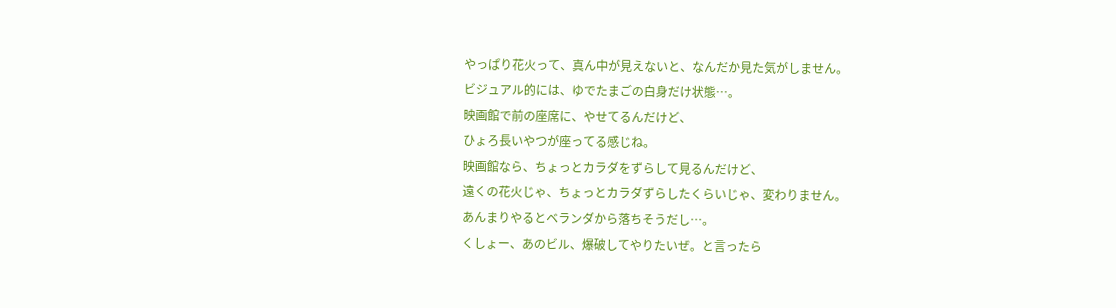やっぱり花火って、真ん中が見えないと、なんだか見た気がしません。
ビジュアル的には、ゆでたまごの白身だけ状態…。
映画館で前の座席に、やせてるんだけど、
ひょろ長いやつが座ってる感じね。
映画館なら、ちょっとカラダをずらして見るんだけど、
遠くの花火じゃ、ちょっとカラダずらしたくらいじゃ、変わりません。
あんまりやるとベランダから落ちそうだし…。
くしょー、あのビル、爆破してやりたいぜ。と言ったら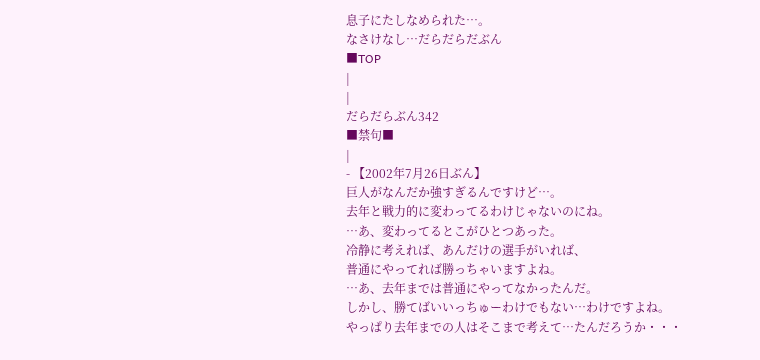息子にたしなめられた…。
なさけなし…だらだらだぶん
■TOP
|
|
だらだらぶん342
■禁句■
|
- 【2002年7月26日ぶん】
巨人がなんだか強すぎるんですけど…。
去年と戦力的に変わってるわけじゃないのにね。
…あ、変わってるとこがひとつあった。
冷静に考えれば、あんだけの選手がいれば、
普通にやってれば勝っちゃいますよね。
…あ、去年までは普通にやってなかったんだ。
しかし、勝てばいいっちゅーわけでもない…わけですよね。
やっぱり去年までの人はそこまで考えて…たんだろうか・・・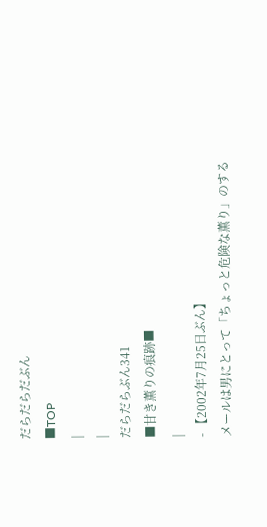だらだらだぶん
■TOP
|
|
だらだらぶん341
■甘き薫りの痕跡■
|
- 【2002年7月25日ぶん】
メールは男にとって「ちょっと危険な薫り」のする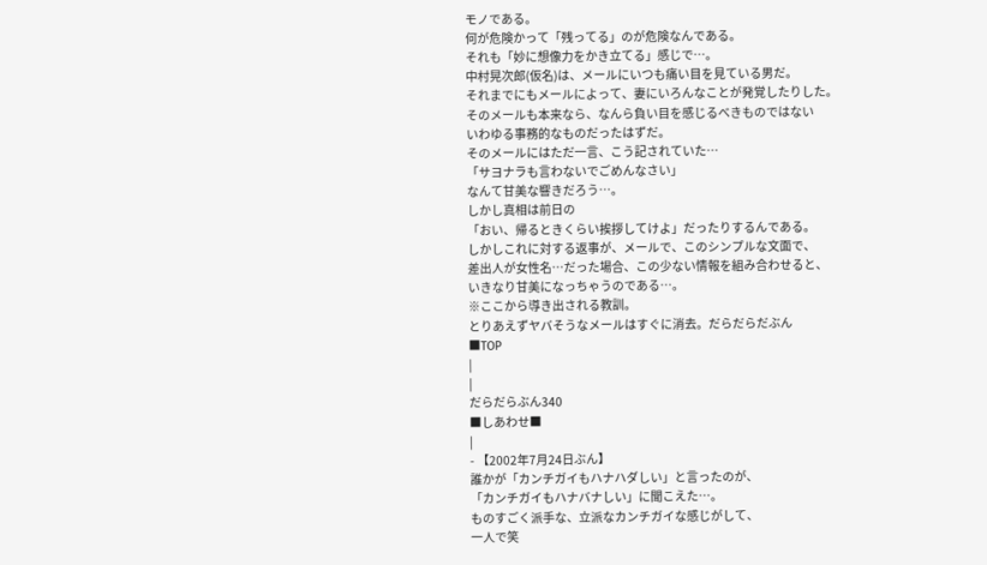モノである。
何が危険かって「残ってる」のが危険なんである。
それも「妙に想像力をかき立てる」感じで…。
中村晃次郎(仮名)は、メールにいつも痛い目を見ている男だ。
それまでにもメールによって、妻にいろんなことが発覚したりした。
そのメールも本来なら、なんら負い目を感じるべきものではない
いわゆる事務的なものだったはずだ。
そのメールにはただ一言、こう記されていた…
「サヨナラも言わないでごめんなさい」
なんて甘美な響きだろう…。
しかし真相は前日の
「おい、帰るときくらい挨拶してけよ」だったりするんである。
しかしこれに対する返事が、メールで、このシンプルな文面で、
差出人が女性名…だった場合、この少ない情報を組み合わせると、
いきなり甘美になっちゃうのである…。
※ここから導き出される教訓。
とりあえずヤバそうなメールはすぐに消去。だらだらだぶん
■TOP
|
|
だらだらぶん340
■しあわせ■
|
- 【2002年7月24日ぶん】
誰かが「カンチガイもハナハダしい」と言ったのが、
「カンチガイもハナバナしい」に聞こえた…。
ものすごく派手な、立派なカンチガイな感じがして、
一人で笑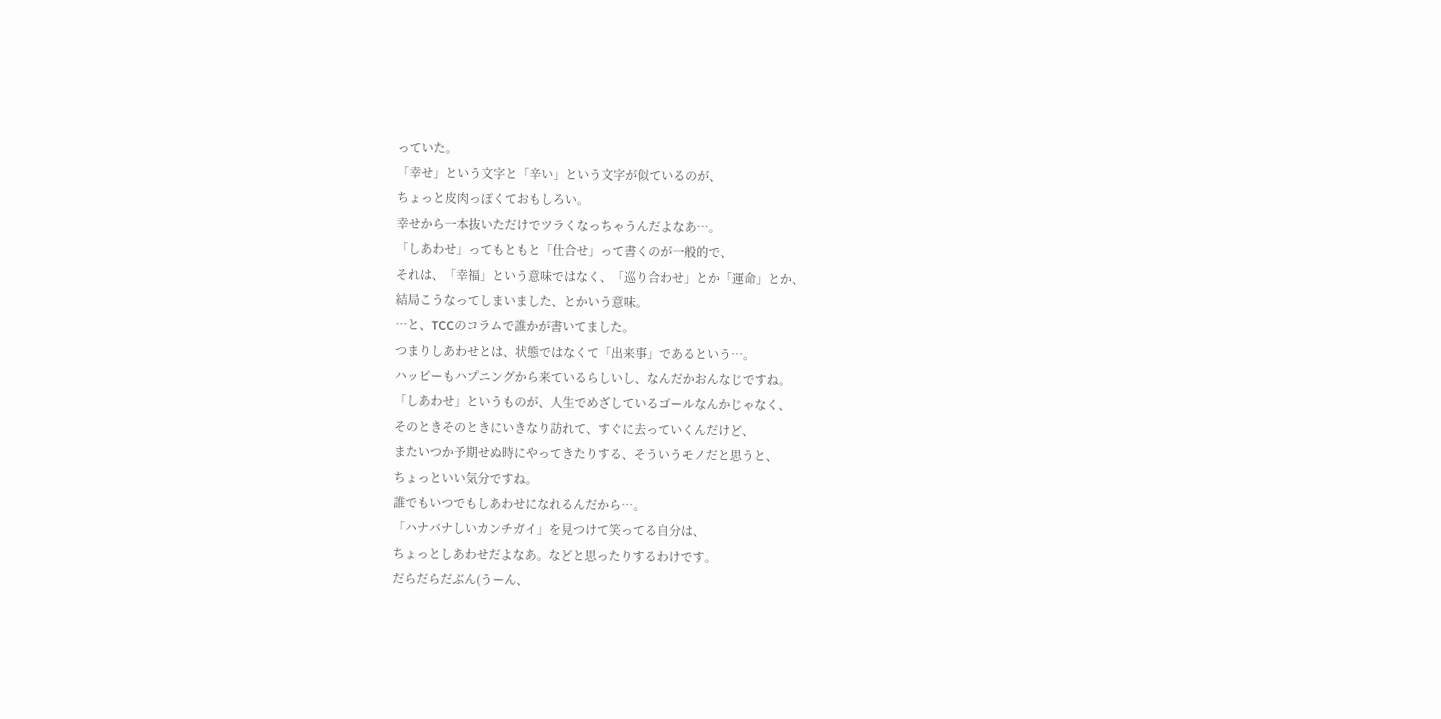っていた。
「幸せ」という文字と「辛い」という文字が似ているのが、
ちょっと皮肉っぽくておもしろい。
幸せから一本抜いただけでツラくなっちゃうんだよなあ…。
「しあわせ」ってもともと「仕合せ」って書くのが一般的で、
それは、「幸福」という意味ではなく、「巡り合わせ」とか「運命」とか、
結局こうなってしまいました、とかいう意味。
…と、TCCのコラムで誰かが書いてました。
つまりしあわせとは、状態ではなくて「出来事」であるという…。
ハッピーもハプニングから来ているらしいし、なんだかおんなじですね。
「しあわせ」というものが、人生でめざしているゴールなんかじゃなく、
そのときそのときにいきなり訪れて、すぐに去っていくんだけど、
またいつか予期せぬ時にやってきたりする、そういうモノだと思うと、
ちょっといい気分ですね。
誰でもいつでもしあわせになれるんだから…。
「ハナバナしいカンチガイ」を見つけて笑ってる自分は、
ちょっとしあわせだよなあ。などと思ったりするわけです。
だらだらだぶん(うーん、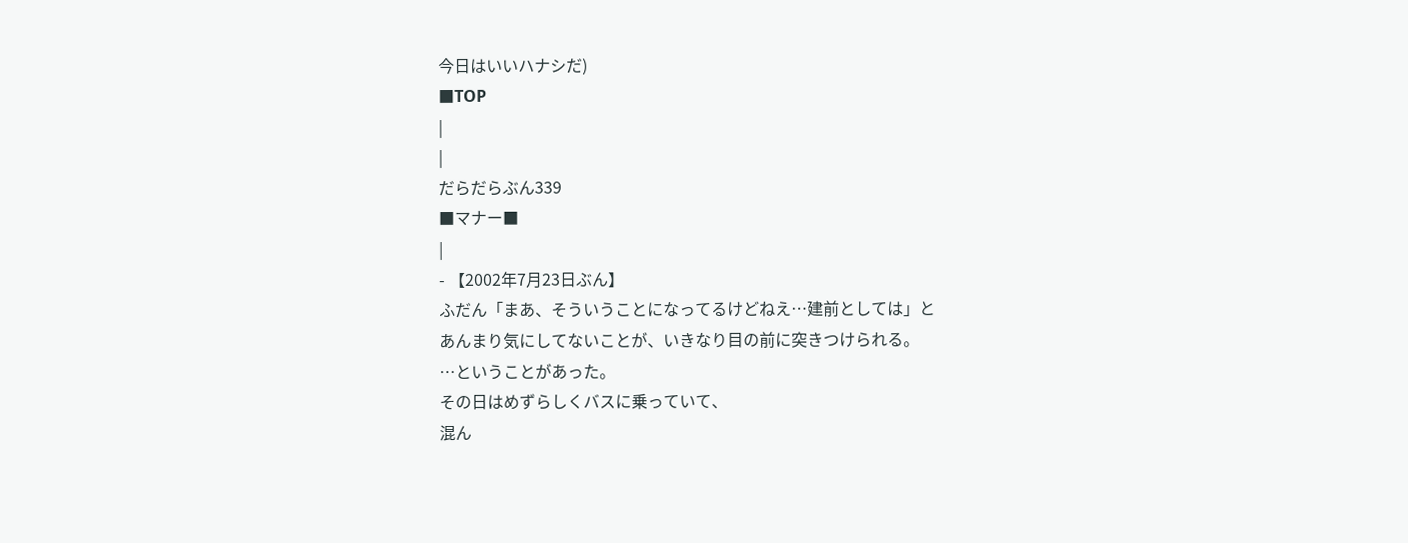今日はいいハナシだ)
■TOP
|
|
だらだらぶん339
■マナー■
|
- 【2002年7月23日ぶん】
ふだん「まあ、そういうことになってるけどねえ…建前としては」と
あんまり気にしてないことが、いきなり目の前に突きつけられる。
…ということがあった。
その日はめずらしくバスに乗っていて、
混ん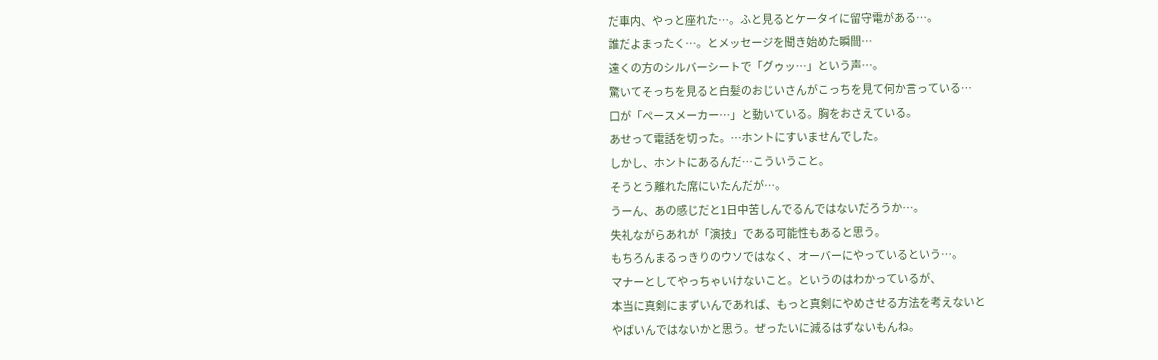だ車内、やっと座れた…。ふと見るとケータイに留守電がある…。
誰だよまったく…。とメッセージを聞き始めた瞬間…
遠くの方のシルバーシートで「グゥッ…」という声…。
驚いてそっちを見ると白髪のおじいさんがこっちを見て何か言っている…
口が「ペースメーカー…」と動いている。胸をおさえている。
あせって電話を切った。…ホントにすいませんでした。
しかし、ホントにあるんだ…こういうこと。
そうとう離れた席にいたんだが…。
うーん、あの感じだと1日中苦しんでるんではないだろうか…。
失礼ながらあれが「演技」である可能性もあると思う。
もちろんまるっきりのウソではなく、オーバーにやっているという…。
マナーとしてやっちゃいけないこと。というのはわかっているが、
本当に真剣にまずいんであれば、もっと真剣にやめさせる方法を考えないと
やばいんではないかと思う。ぜったいに減るはずないもんね。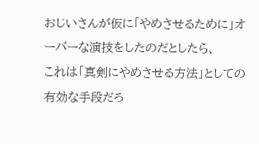おじいさんが仮に「やめさせるために」オーバーな演技をしたのだとしたら、
これは「真剣にやめさせる方法」としての有効な手段だろ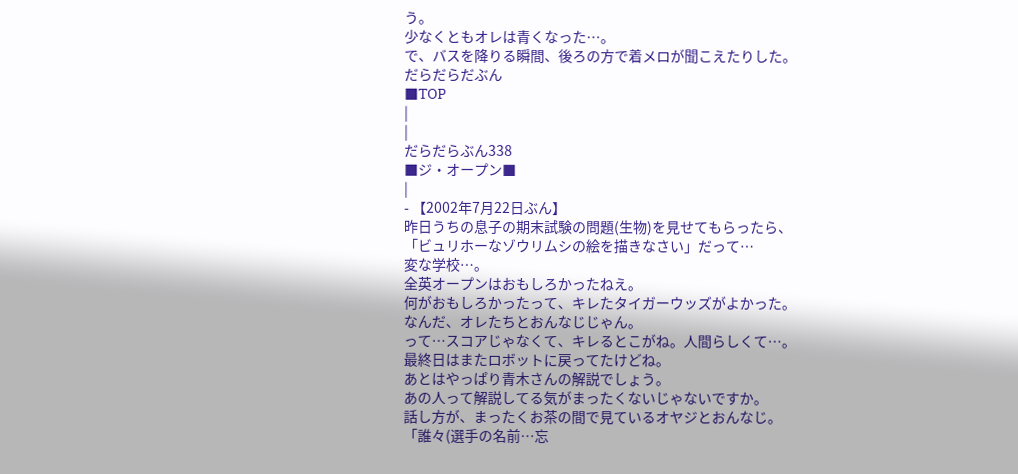う。
少なくともオレは青くなった…。
で、バスを降りる瞬間、後ろの方で着メロが聞こえたりした。
だらだらだぶん
■TOP
|
|
だらだらぶん338
■ジ・オープン■
|
- 【2002年7月22日ぶん】
昨日うちの息子の期末試験の問題(生物)を見せてもらったら、
「ビュリホーなゾウリムシの絵を描きなさい」だって…
変な学校…。
全英オープンはおもしろかったねえ。
何がおもしろかったって、キレたタイガーウッズがよかった。
なんだ、オレたちとおんなじじゃん。
って…スコアじゃなくて、キレるとこがね。人間らしくて…。
最終日はまたロボットに戻ってたけどね。
あとはやっぱり青木さんの解説でしょう。
あの人って解説してる気がまったくないじゃないですか。
話し方が、まったくお茶の間で見ているオヤジとおんなじ。
「誰々(選手の名前…忘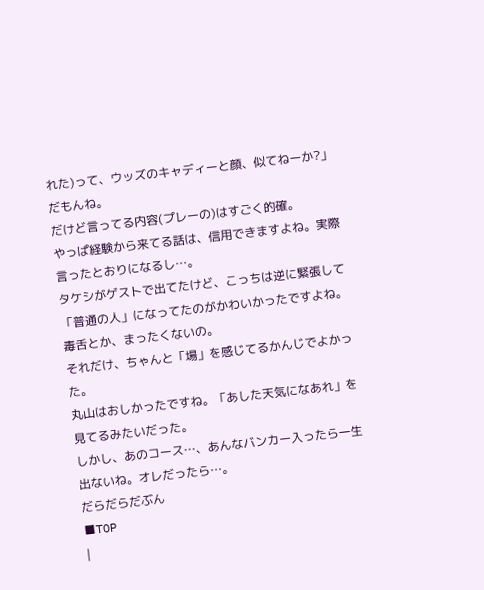れた)って、ウッズのキャディーと顔、似てねーか?」
だもんね。
だけど言ってる内容(プレーの)はすごく的確。
やっぱ経験から来てる話は、信用できますよね。実際言ったとおりになるし…。
タケシがゲストで出てたけど、こっちは逆に緊張して
「普通の人」になってたのがかわいかったですよね。毒舌とか、まったくないの。
それだけ、ちゃんと「場」を感じてるかんじでよかった。
丸山はおしかったですね。「あした天気になあれ」を見てるみたいだった。
しかし、あのコース…、あんなバンカー入ったら一生出ないね。オレだったら…。
だらだらだぶん
■TOP
|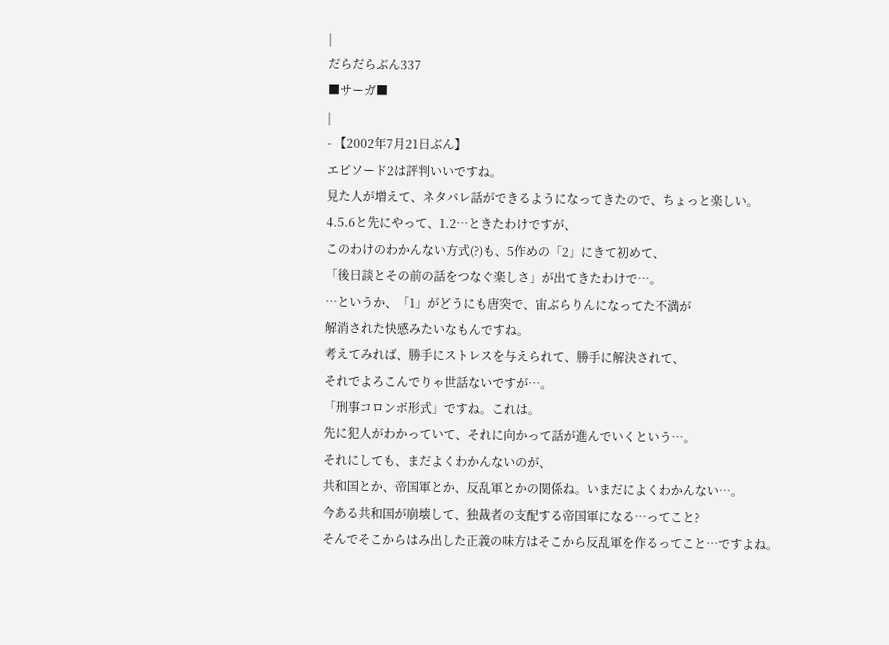|
だらだらぶん337
■サーガ■
|
- 【2002年7月21日ぶん】
エピソード2は評判いいですね。
見た人が増えて、ネタバレ話ができるようになってきたので、ちょっと楽しい。
4.5.6と先にやって、1.2…ときたわけですが、
このわけのわかんない方式(?)も、5作めの「2」にきて初めて、
「後日談とその前の話をつなぐ楽しさ」が出てきたわけで…。
…というか、「1」がどうにも唐突で、宙ぶらりんになってた不満が
解消された快感みたいなもんですね。
考えてみれば、勝手にストレスを与えられて、勝手に解決されて、
それでよろこんでりゃ世話ないですが…。
「刑事コロンボ形式」ですね。これは。
先に犯人がわかっていて、それに向かって話が進んでいくという…。
それにしても、まだよくわかんないのが、
共和国とか、帝国軍とか、反乱軍とかの関係ね。いまだによくわかんない…。
今ある共和国が崩壊して、独裁者の支配する帝国軍になる…ってこと?
そんでそこからはみ出した正義の味方はそこから反乱軍を作るってこと…ですよね。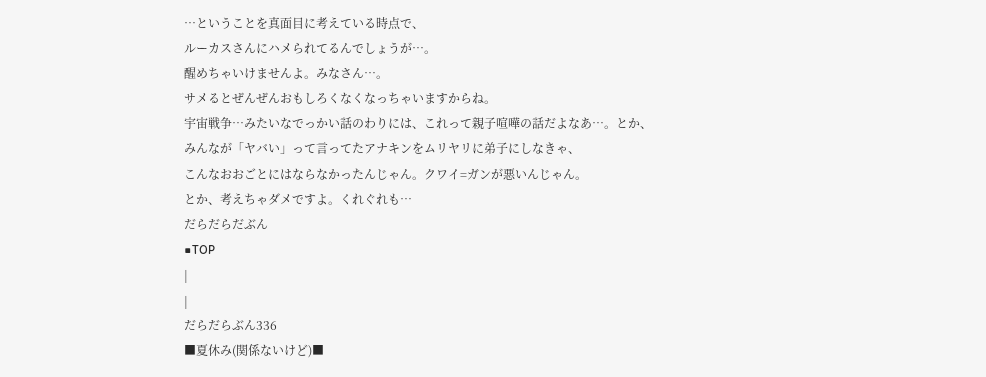…ということを真面目に考えている時点で、
ルーカスさんにハメられてるんでしょうが…。
醒めちゃいけませんよ。みなさん…。
サメるとぜんぜんおもしろくなくなっちゃいますからね。
宇宙戦争…みたいなでっかい話のわりには、これって親子喧嘩の話だよなあ…。とか、
みんなが「ヤバい」って言ってたアナキンをムリヤリに弟子にしなきゃ、
こんなおおごとにはならなかったんじゃん。クワイ=ガンが悪いんじゃん。
とか、考えちゃダメですよ。くれぐれも…
だらだらだぶん
■TOP
|
|
だらだらぶん336
■夏休み(関係ないけど)■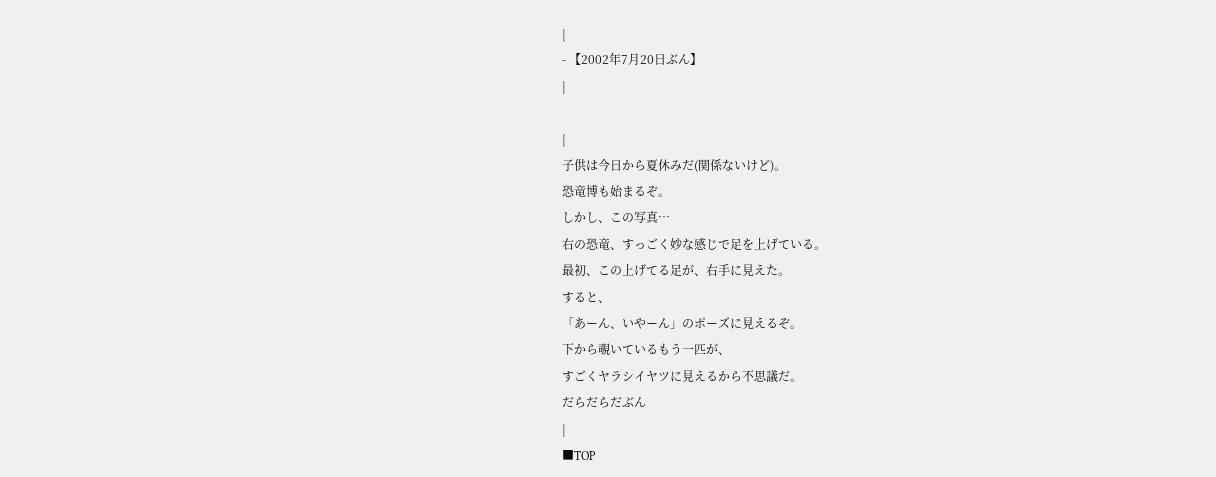|
- 【2002年7月20日ぶん】
|

|
子供は今日から夏休みだ(関係ないけど)。
恐竜博も始まるぞ。
しかし、この写真…
右の恐竜、すっごく妙な感じで足を上げている。
最初、この上げてる足が、右手に見えた。
すると、
「あーん、いやーん」のポーズに見えるぞ。
下から覗いているもう一匹が、
すごくヤラシイヤツに見えるから不思議だ。
だらだらだぶん
|
■TOP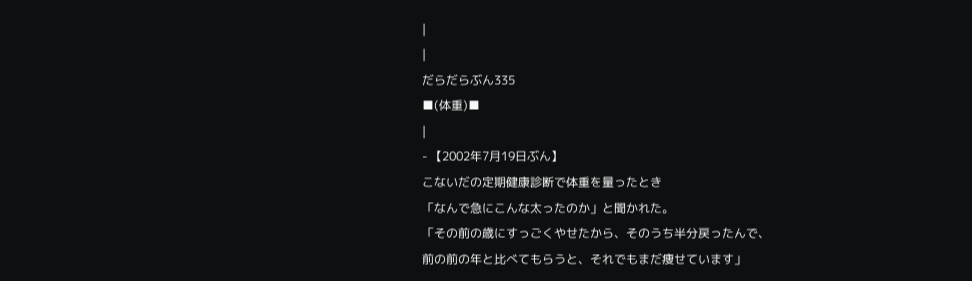|
|
だらだらぶん335
■(体重)■
|
- 【2002年7月19日ぶん】
こないだの定期健康診断で体重を量ったとき
「なんで急にこんな太ったのか」と聞かれた。
「その前の歳にすっごくやせたから、そのうち半分戻ったんで、
前の前の年と比べてもらうと、それでもまだ痩せています」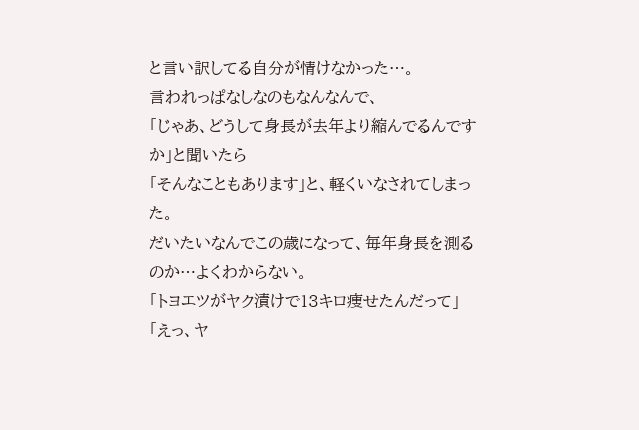と言い訳してる自分が情けなかった…。
言われっぱなしなのもなんなんで、
「じゃあ、どうして身長が去年より縮んでるんですか」と聞いたら
「そんなこともあります」と、軽くいなされてしまった。
だいたいなんでこの歳になって、毎年身長を測るのか…よくわからない。
「トヨエツがヤク漬けで13キロ痩せたんだって」
「えっ、ヤ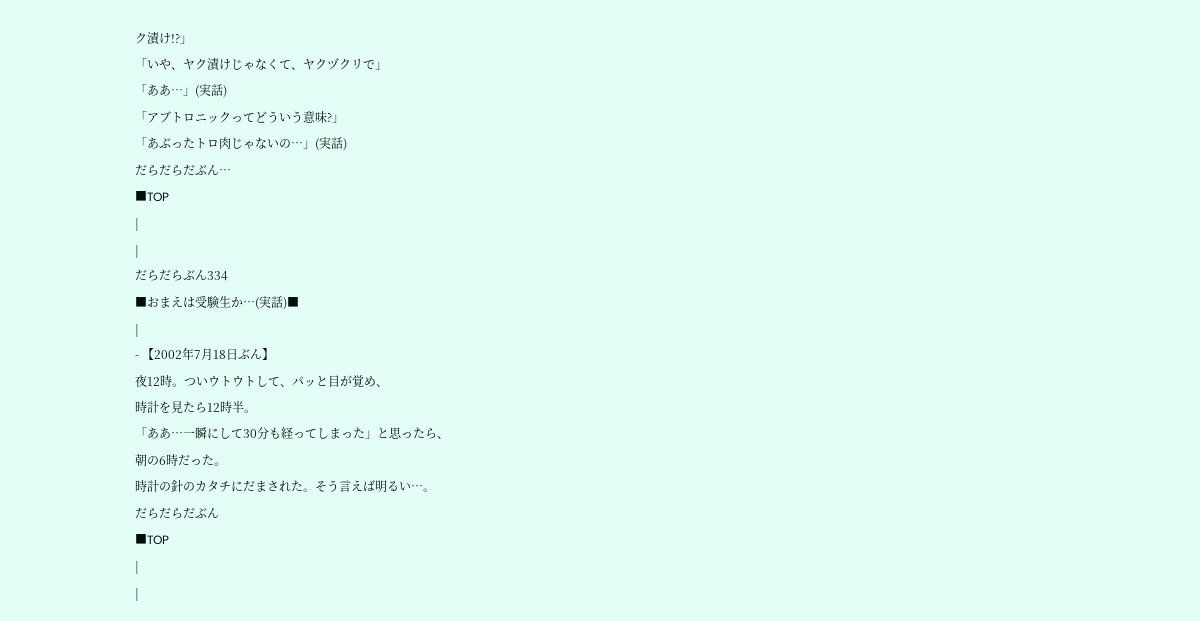ク漬け!?」
「いや、ヤク漬けじゃなくて、ヤクヅクリで」
「ああ…」(実話)
「アブトロニックってどういう意味?」
「あぶったトロ肉じゃないの…」(実話)
だらだらだぶん…
■TOP
|
|
だらだらぶん334
■おまえは受験生か…(実話)■
|
- 【2002年7月18日ぶん】
夜12時。ついウトウトして、パッと目が覚め、
時計を見たら12時半。
「ああ…一瞬にして30分も経ってしまった」と思ったら、
朝の6時だった。
時計の針のカタチにだまされた。そう言えば明るい…。
だらだらだぶん
■TOP
|
|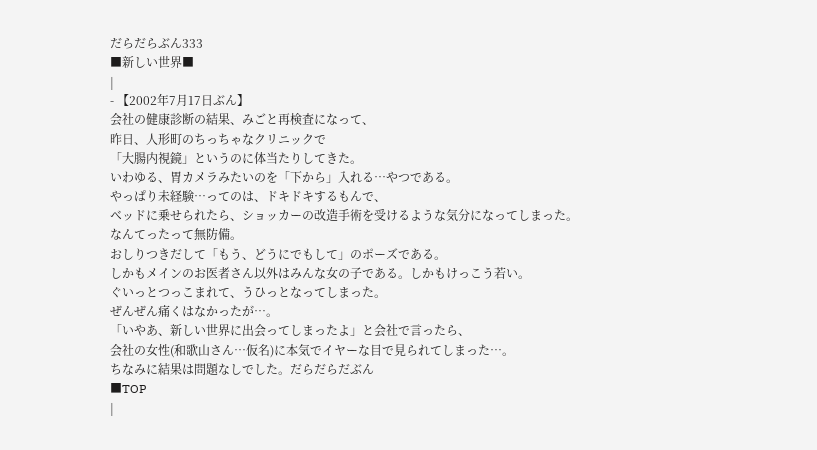だらだらぶん333
■新しい世界■
|
- 【2002年7月17日ぶん】
会社の健康診断の結果、みごと再検査になって、
昨日、人形町のちっちゃなクリニックで
「大腸内視鏡」というのに体当たりしてきた。
いわゆる、胃カメラみたいのを「下から」入れる…やつである。
やっぱり未経験…ってのは、ドキドキするもんで、
ベッドに乗せられたら、ショッカーの改造手術を受けるような気分になってしまった。
なんてったって無防備。
おしりつきだして「もう、どうにでもして」のポーズである。
しかもメインのお医者さん以外はみんな女の子である。しかもけっこう若い。
ぐいっとつっこまれて、うひっとなってしまった。
ぜんぜん痛くはなかったが…。
「いやあ、新しい世界に出会ってしまったよ」と会社で言ったら、
会社の女性(和歌山さん…仮名)に本気でイヤーな目で見られてしまった…。
ちなみに結果は問題なしでした。だらだらだぶん
■TOP
|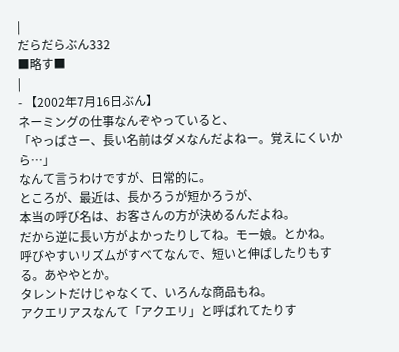|
だらだらぶん332
■略す■
|
- 【2002年7月16日ぶん】
ネーミングの仕事なんぞやっていると、
「やっぱさー、長い名前はダメなんだよねー。覚えにくいから…」
なんて言うわけですが、日常的に。
ところが、最近は、長かろうが短かろうが、
本当の呼び名は、お客さんの方が決めるんだよね。
だから逆に長い方がよかったりしてね。モー娘。とかね。
呼びやすいリズムがすべてなんで、短いと伸ばしたりもする。あややとか。
タレントだけじゃなくて、いろんな商品もね。
アクエリアスなんて「アクエリ」と呼ばれてたりす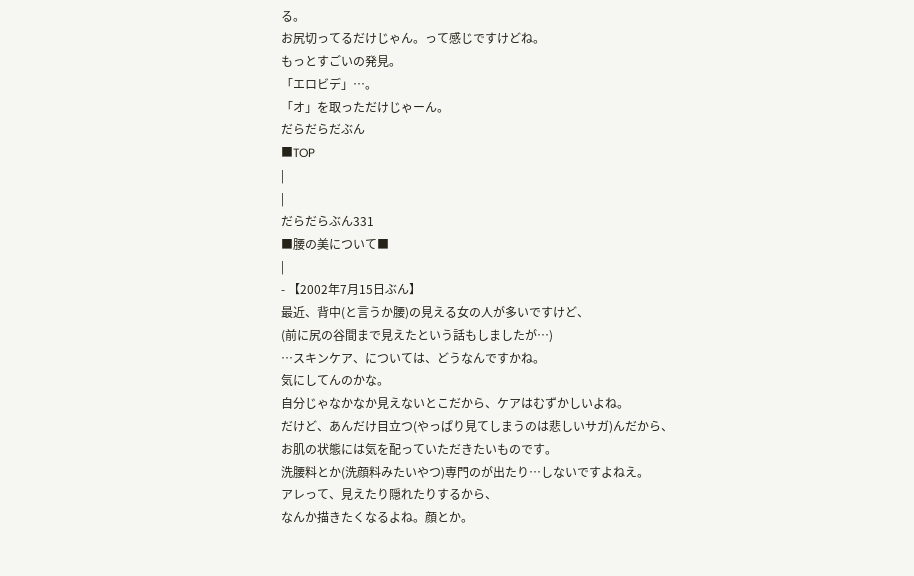る。
お尻切ってるだけじゃん。って感じですけどね。
もっとすごいの発見。
「エロビデ」…。
「オ」を取っただけじゃーん。
だらだらだぶん
■TOP
|
|
だらだらぶん331
■腰の美について■
|
- 【2002年7月15日ぶん】
最近、背中(と言うか腰)の見える女の人が多いですけど、
(前に尻の谷間まで見えたという話もしましたが…)
…スキンケア、については、どうなんですかね。
気にしてんのかな。
自分じゃなかなか見えないとこだから、ケアはむずかしいよね。
だけど、あんだけ目立つ(やっぱり見てしまうのは悲しいサガ)んだから、
お肌の状態には気を配っていただきたいものです。
洗腰料とか(洗顔料みたいやつ)専門のが出たり…しないですよねえ。
アレって、見えたり隠れたりするから、
なんか描きたくなるよね。顔とか。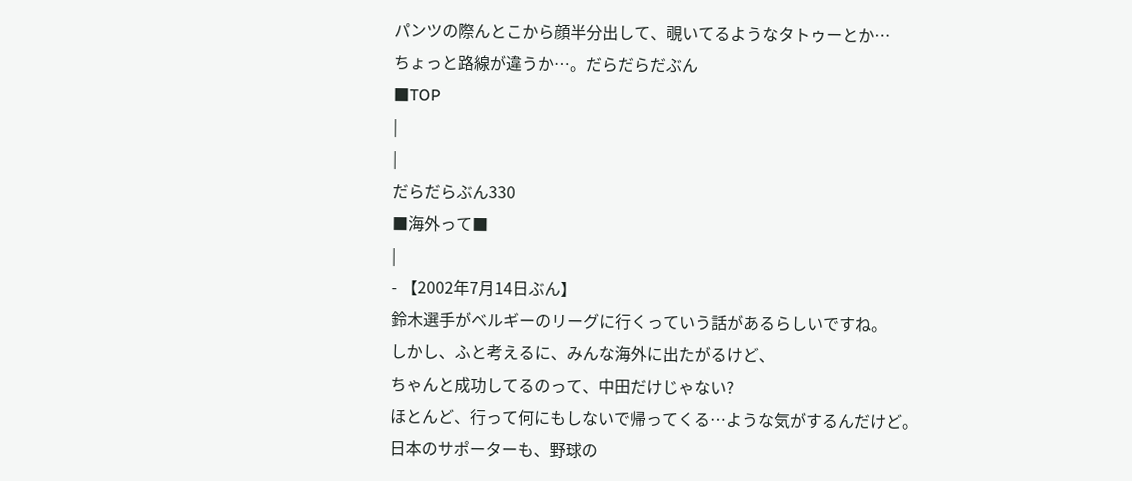パンツの際んとこから顔半分出して、覗いてるようなタトゥーとか…
ちょっと路線が違うか…。だらだらだぶん
■TOP
|
|
だらだらぶん330
■海外って■
|
- 【2002年7月14日ぶん】
鈴木選手がベルギーのリーグに行くっていう話があるらしいですね。
しかし、ふと考えるに、みんな海外に出たがるけど、
ちゃんと成功してるのって、中田だけじゃない?
ほとんど、行って何にもしないで帰ってくる…ような気がするんだけど。
日本のサポーターも、野球の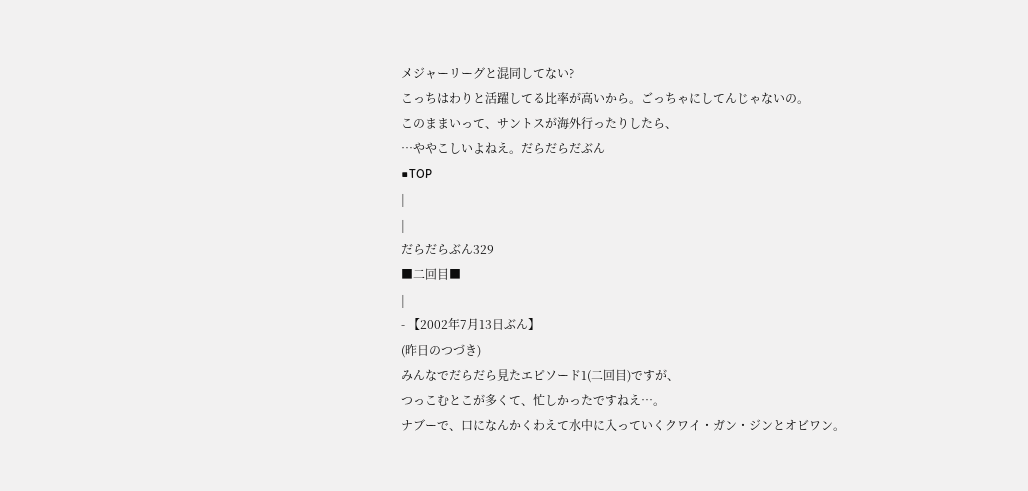メジャーリーグと混同してない?
こっちはわりと活躍してる比率が高いから。ごっちゃにしてんじゃないの。
このままいって、サントスが海外行ったりしたら、
…ややこしいよねえ。だらだらだぶん
■TOP
|
|
だらだらぶん329
■二回目■
|
- 【2002年7月13日ぶん】
(昨日のつづき)
みんなでだらだら見たエピソード1(二回目)ですが、
つっこむとこが多くて、忙しかったですねえ…。
ナブーで、口になんかくわえて水中に入っていくクワイ・ガン・ジンとオビワン。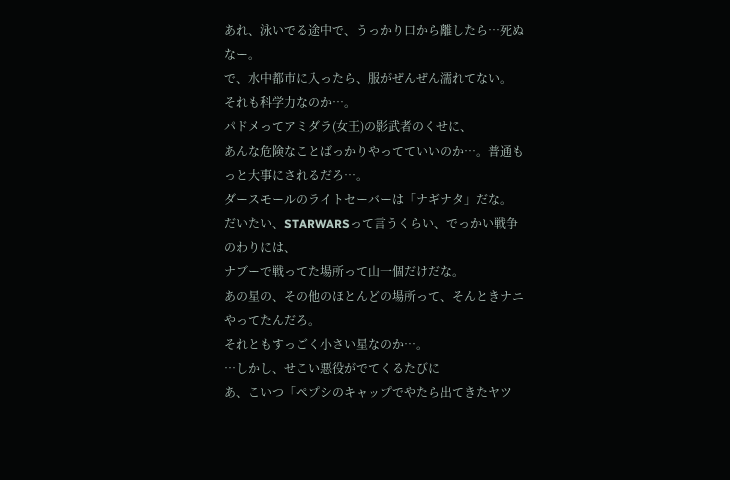あれ、泳いでる途中で、うっかり口から離したら…死ぬなー。
で、水中都市に入ったら、服がぜんぜん濡れてない。
それも科学力なのか…。
パドメってアミダラ(女王)の影武者のくせに、
あんな危険なことばっかりやってていいのか…。普通もっと大事にされるだろ…。
ダースモールのライトセーバーは「ナギナタ」だな。
だいたい、STARWARSって言うくらい、でっかい戦争のわりには、
ナブーで戦ってた場所って山一個だけだな。
あの星の、その他のほとんどの場所って、そんときナニやってたんだろ。
それともすっごく小さい星なのか…。
…しかし、せこい悪役がでてくるたびに
あ、こいつ「ペプシのキャップでやたら出てきたヤツ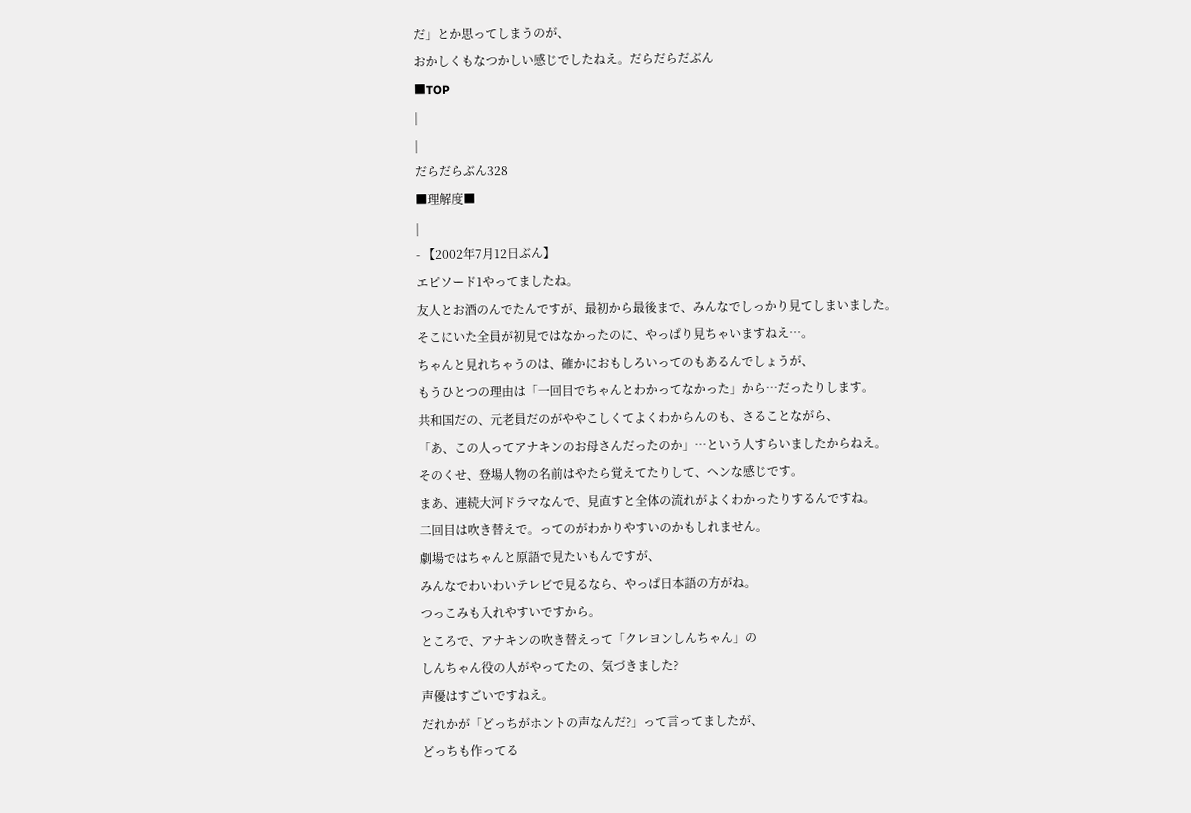だ」とか思ってしまうのが、
おかしくもなつかしい感じでしたねえ。だらだらだぶん
■TOP
|
|
だらだらぶん328
■理解度■
|
- 【2002年7月12日ぶん】
エピソード1やってましたね。
友人とお酒のんでたんですが、最初から最後まで、みんなでしっかり見てしまいました。
そこにいた全員が初見ではなかったのに、やっぱり見ちゃいますねえ…。
ちゃんと見れちゃうのは、確かにおもしろいってのもあるんでしょうが、
もうひとつの理由は「一回目でちゃんとわかってなかった」から…だったりします。
共和国だの、元老員だのがややこしくてよくわからんのも、さることながら、
「あ、この人ってアナキンのお母さんだったのか」…という人すらいましたからねえ。
そのくせ、登場人物の名前はやたら覚えてたりして、ヘンな感じです。
まあ、連続大河ドラマなんで、見直すと全体の流れがよくわかったりするんですね。
二回目は吹き替えで。ってのがわかりやすいのかもしれません。
劇場ではちゃんと原語で見たいもんですが、
みんなでわいわいテレビで見るなら、やっぱ日本語の方がね。
つっこみも入れやすいですから。
ところで、アナキンの吹き替えって「クレヨンしんちゃん」の
しんちゃん役の人がやってたの、気づきました?
声優はすごいですねえ。
だれかが「どっちがホントの声なんだ?」って言ってましたが、
どっちも作ってる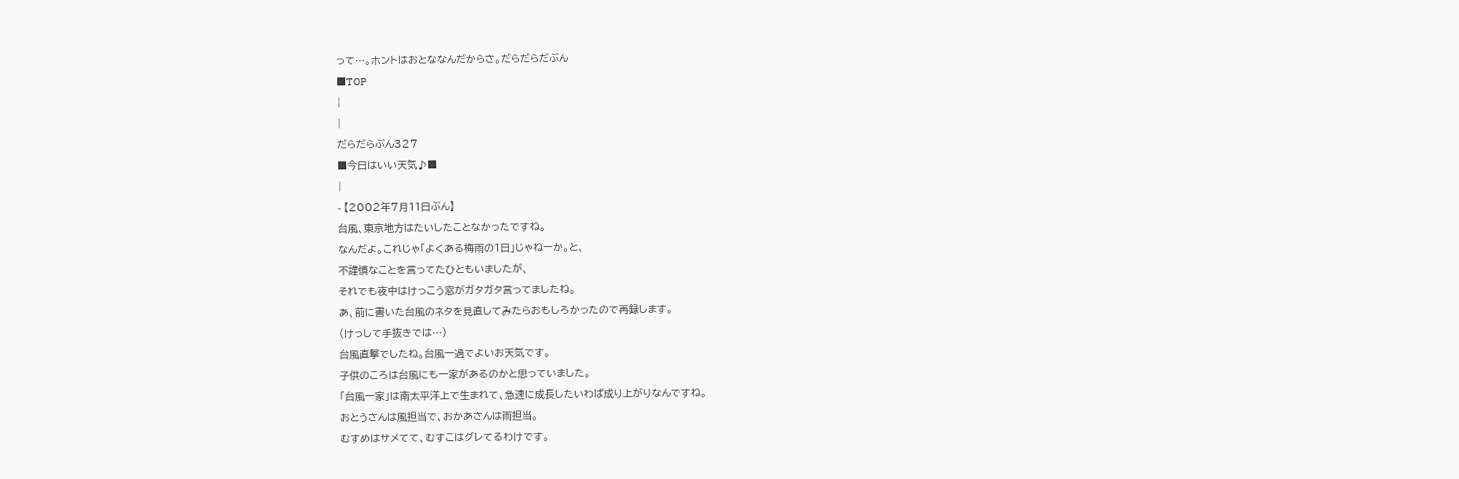って…。ホントはおとななんだからさ。だらだらだぶん
■TOP
|
|
だらだらぶん327
■今日はいい天気♪■
|
- 【2002年7月11日ぶん】
台風、東京地方はたいしたことなかったですね。
なんだよ。これじゃ「よくある梅雨の1日」じゃねーか。と、
不謹慎なことを言ってたひともいましたが、
それでも夜中はけっこう窓がガタガタ言ってましたね。
あ、前に書いた台風のネタを見直してみたらおもしろかったので再録します。
(けっして手抜きでは…)
台風直撃でしたね。台風一過でよいお天気です。
子供のころは台風にも一家があるのかと思っていました。
「台風一家」は南太平洋上で生まれて、急速に成長したいわば成り上がりなんですね。
おとうさんは風担当で、おかあさんは雨担当。
むすめはサメてて、むすこはグレてるわけです。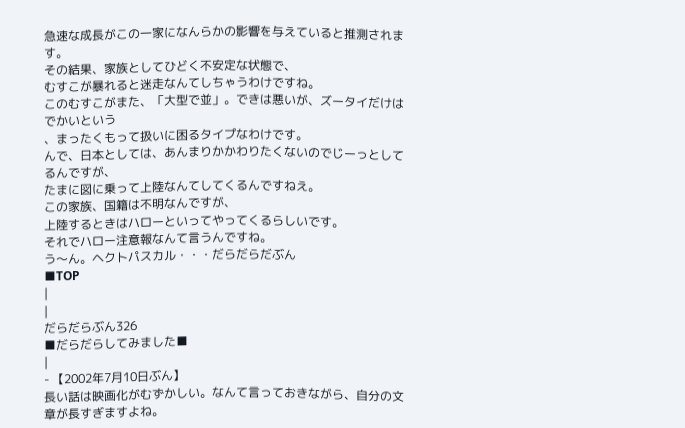急速な成長がこの一家になんらかの影響を与えていると推測されます。
その結果、家族としてひどく不安定な状態で、
むすこが暴れると迷走なんてしちゃうわけですね。
このむすこがまた、「大型で並」。できは悪いが、ズータイだけはでかいという
、まったくもって扱いに困るタイプなわけです。
んで、日本としては、あんまりかかわりたくないのでじーっとしてるんですが、
たまに図に乗って上陸なんてしてくるんですねえ。
この家族、国籍は不明なんですが、
上陸するときはハローといってやってくるらしいです。
それでハロー注意報なんて言うんですね。
う〜ん。ヘクトパスカル・・・だらだらだぶん
■TOP
|
|
だらだらぶん326
■だらだらしてみました■
|
- 【2002年7月10日ぶん】
長い話は映画化がむずかしい。なんて言っておきながら、自分の文章が長すぎますよね。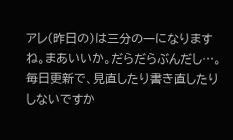アレ(昨日の)は三分の一になりますね。まあいいか。だらだらぶんだし…。
毎日更新で、見直したり書き直したりしないですか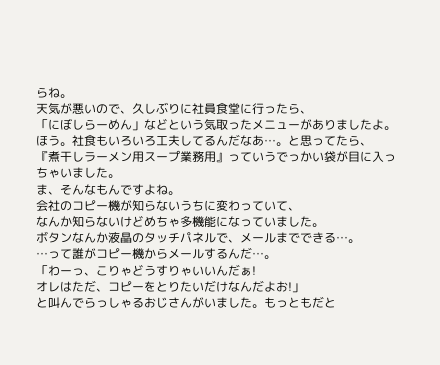らね。
天気が悪いので、久しぶりに社員食堂に行ったら、
「にぼしらーめん」などという気取ったメニューがありましたよ。
ほう。社食もいろいろ工夫してるんだなあ…。と思ってたら、
『煮干しラーメン用スープ業務用』っていうでっかい袋が目に入っちゃいました。
ま、そんなもんですよね。
会社のコピー機が知らないうちに変わっていて、
なんか知らないけどめちゃ多機能になっていました。
ボタンなんか液晶のタッチパネルで、メールまでできる…。
…って誰がコピー機からメールするんだ…。
「わーっ、こりゃどうすりゃいいんだぁ!
オレはただ、コピーをとりたいだけなんだよお!」
と叫んでらっしゃるおじさんがいました。もっともだと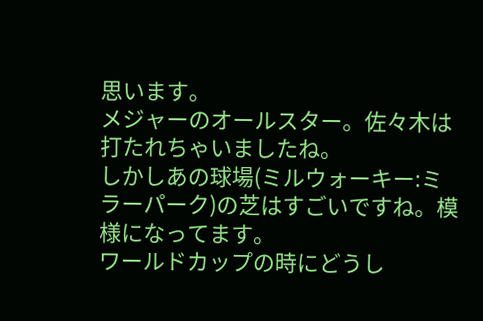思います。
メジャーのオールスター。佐々木は打たれちゃいましたね。
しかしあの球場(ミルウォーキー:ミラーパーク)の芝はすごいですね。模様になってます。
ワールドカップの時にどうし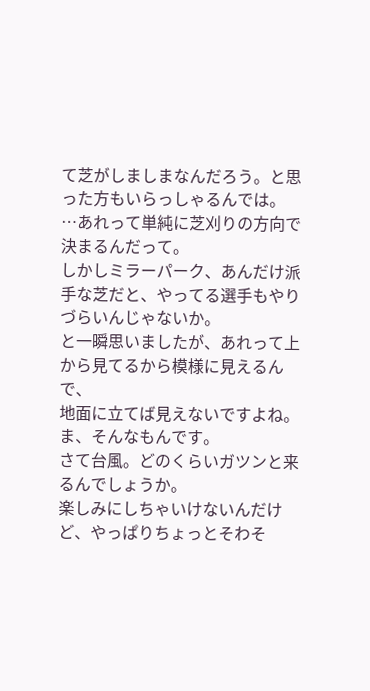て芝がしましまなんだろう。と思った方もいらっしゃるんでは。
…あれって単純に芝刈りの方向で決まるんだって。
しかしミラーパーク、あんだけ派手な芝だと、やってる選手もやりづらいんじゃないか。
と一瞬思いましたが、あれって上から見てるから模様に見えるんで、
地面に立てば見えないですよね。ま、そんなもんです。
さて台風。どのくらいガツンと来るんでしょうか。
楽しみにしちゃいけないんだけど、やっぱりちょっとそわそ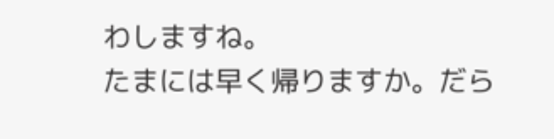わしますね。
たまには早く帰りますか。だら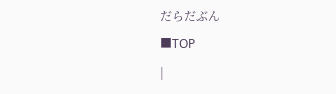だらだぶん
■TOP
|